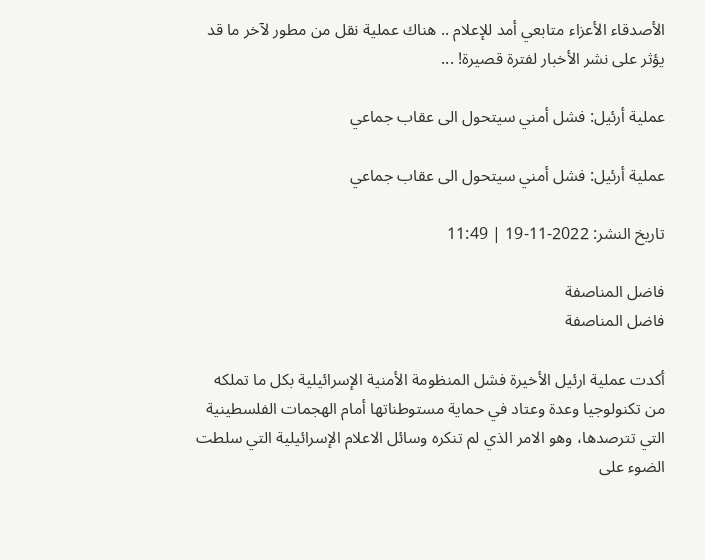الأصدقاء الأعزاء متابعي أمد للإعلام .. هناك عملية نقل من مطور لآخر ما قد يؤثر على نشر الأخبار لفترة قصيرة! ...

عملية أرئيل: فشل أمني سيتحول الى عقاب جماعي

عملية أرئيل: فشل أمني سيتحول الى عقاب جماعي

تاريخ النشر: 2022-11-19 | 11:49

فاضل المناصفة
فاضل المناصفة

أكدت عملية ارئيل الأخيرة فشل المنظومة الأمنية الإسرائيلية بكل ما تملكه من تكنولوجيا وعدة وعتاد في حماية مستوطناتها أمام الهجمات الفلسطينية التي تترصدها، وهو الامر الذي لم تنكره وسائل الاعلام الإسرائيلية التي سلطت الضوء على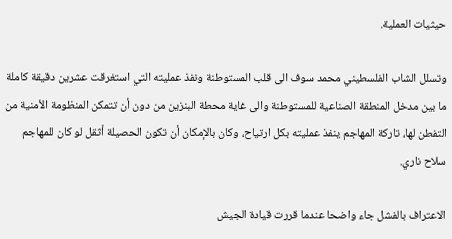حيثيات العملية.

وتسلل الشاب الفلسطيني محمد سوف الى قلب المستوطنة ونفذ عمليته التي استغرقت عشرين دقيقة كاملة ما بين مدخل المنطقة الصناعية للمستوطنة والى غاية محطة البنزين من دون أن تتمكن المنظومة الأمنية من التفطن لها، تاركة المهاجم ينفذ عمليته بكل ارتياح، وكان بالإمكان أن تكون الحصيلة أثقل لو كان للمهاجم سلاح ناري.

الاعتراف بالفشل جاء واضحا عندما قررت قيادة الجيش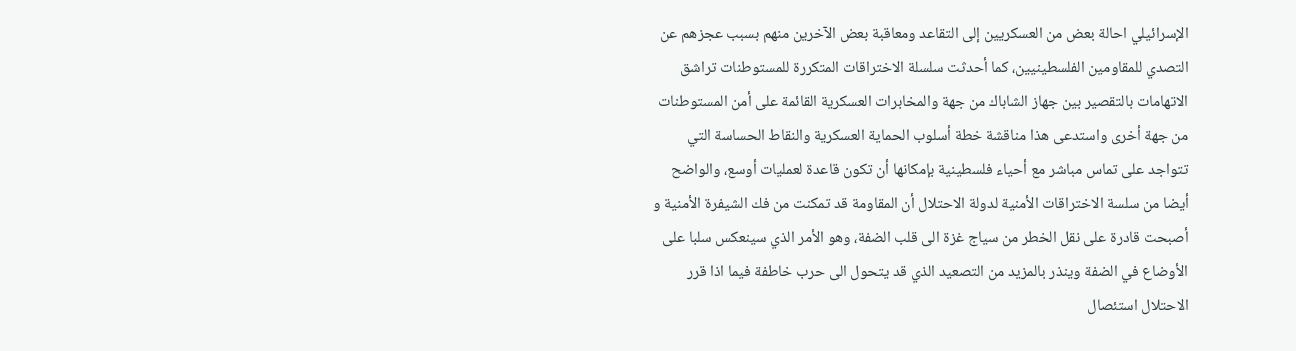الإسرائيلي احالة بعض من العسكريين إلى التقاعد ومعاقبة بعض الآخرين منهم بسبب عجزهم عن التصدي للمقاومين الفلسطينيين، كما أحدثت سلسلة الاختراقات المتكررة للمستوطنات تراشق الاتهامات بالتقصير بين جهاز الشاباك من جهة والمخابرات العسكرية القائمة على أمن المستوطنات من جهة أخرى واستدعى هذا مناقشة خطة أسلوب الحماية العسكرية والنقاط الحساسة التي تتواجد على تماس مباشر مع أحياء فلسطينية بإمكانها أن تكون قاعدة لعمليات أوسع، والواضح أيضا من سلسة الاختراقات الأمنية لدولة الاحتلال أن المقاومة قد تمكنت من فك الشيفرة الأمنية و أصبحت قادرة على نقل الخطر من سياج غزة الى قلب الضفة، وهو الأمر الذي سينعكس سلبا على الأوضاع في الضفة وينذر بالمزيد من التصعيد الذي قد يتحول الى حرب خاطفة فيما اذا قرر الاحتلال استئصال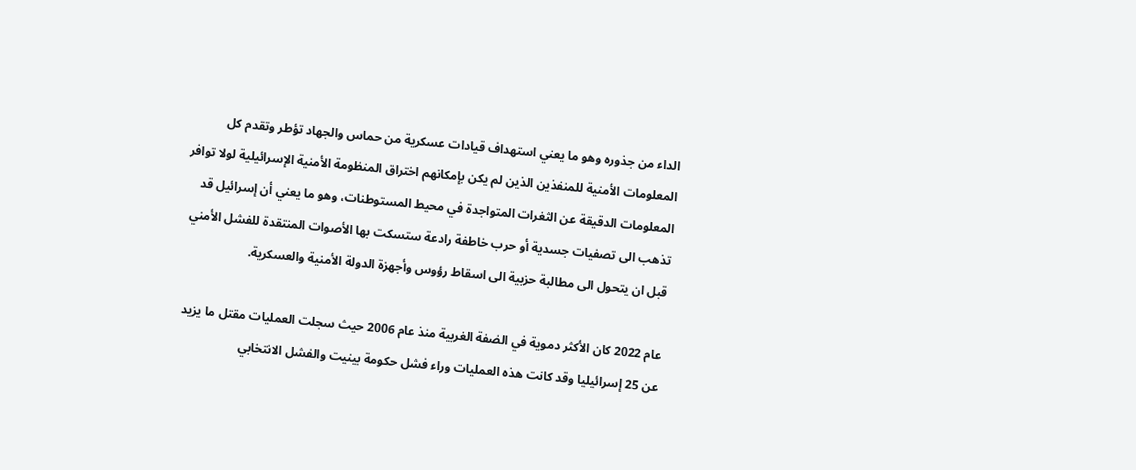الداء من جذوره وهو ما يعني استهداف قيادات عسكرية من حماس والجهاد تؤطر وتقدم كل المعلومات الأمنية للمنفذين الذين لم يكن بإمكانهم اختراق المنظومة الأمنية الإسرائيلية لولا توافر المعلومات الدقيقة عن الثغرات المتواجدة في محيط المستوطنات، وهو ما يعني أن إسرائيل قد تذهب الى تصفيات جسدية أو حرب خاطفة رادعة ستسكت بها الأصوات المنتقدة للفشل الأمني قبل ان يتحول الى مطالبة حزبية الى اسقاط رؤوس وأجهزة الدولة الأمنية والعسكرية.

عام 2022 كان الأكثر دموية في الضفة الغربية منذ عام 2006 حيث سجلت العمليات مقتل ما يزيد عن 25 إسرائيليا وقد كانت هذه العمليات وراء فشل حكومة بينيت والفشل الانتخابي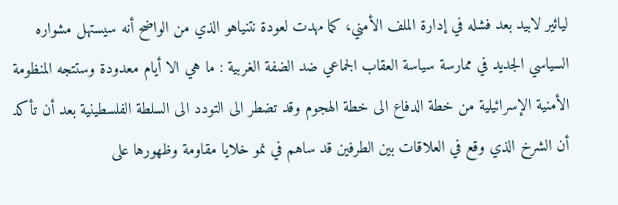ليائير لابيد بعد فشله في إدارة الملف الأمني، كما مهدت لعودة نتنياهو الذي من الواضح أنه سيستهل مشواره السياسي الجديد في ممارسة سياسة العقاب الجماعي ضد الضفة الغربية : ما هي الا أيام معدودة وستتجه المنظومة الأمنية الإسرائيلية من خطة الدفاع الى خطة الهجوم وقد تضطر الى التودد الى السلطة الفلسطينية بعد أن تأكد أن الشرخ الذي وقع في العلاقات بين الطرفين قد ساهم في نمو خلايا مقاومة وظهورها على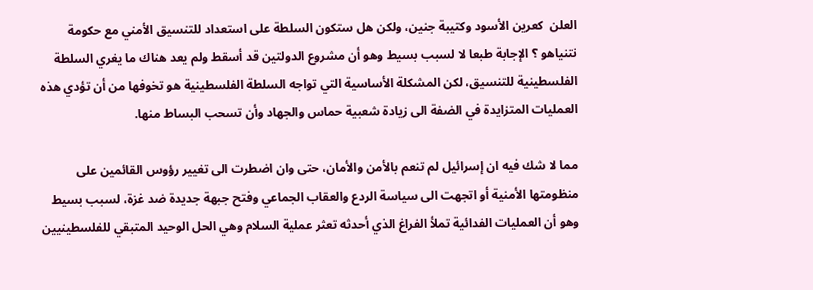العلن  كعرين الأسود وكتيبة جنين، ولكن هل ستكون السلطة على استعداد للتنسيق الأمني مع حكومة نتنياهو ؟ الإجابة طبعا لا لسبب بسيط وهو أن مشروع الدولتين قد أسقط ولم يعد هناك ما يغري السلطة الفلسطينية للتنسيق، لكن المشكلة الأساسية التي تواجه السلطة الفلسطينية هو تخوفها من أن تؤدي هذه العمليات المتزايدة في الضفة الى زيادة شعبية حماس والجهاد وأن تسحب البساط منها.

مما لا شك فيه ان إسرائيل لم تنعم بالأمن والأمان، حتى وان اضطرت الى تغيير رؤوس القائمين على منظومتها الأمنية أو اتجهت الى سياسة الردع والعقاب الجماعي وفتح جبهة جديدة ضد غزة، لسبب بسيط وهو أن العمليات الفدائية تملأ الفراغ الذي أحدثه تعثر عملية السلام وهي الحل الوحيد المتبقي للفلسطينيين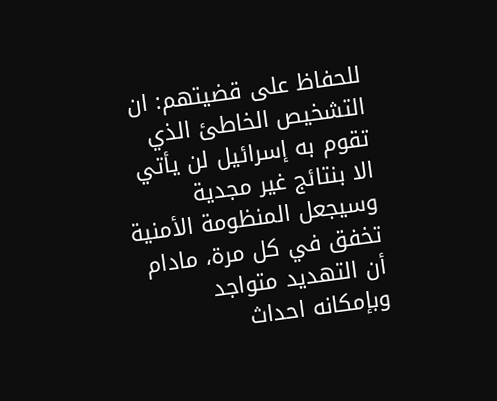للحفاظ على قضيتهم: ان التشخيص الخاطئ الذي تقوم به إسرائيل لن يأتي الا بنتائج غير مجدية وسيجعل المنظومة الأمنية تخفق في كل مرة، مادام أن التهديد متواجد وبإمكانه احداث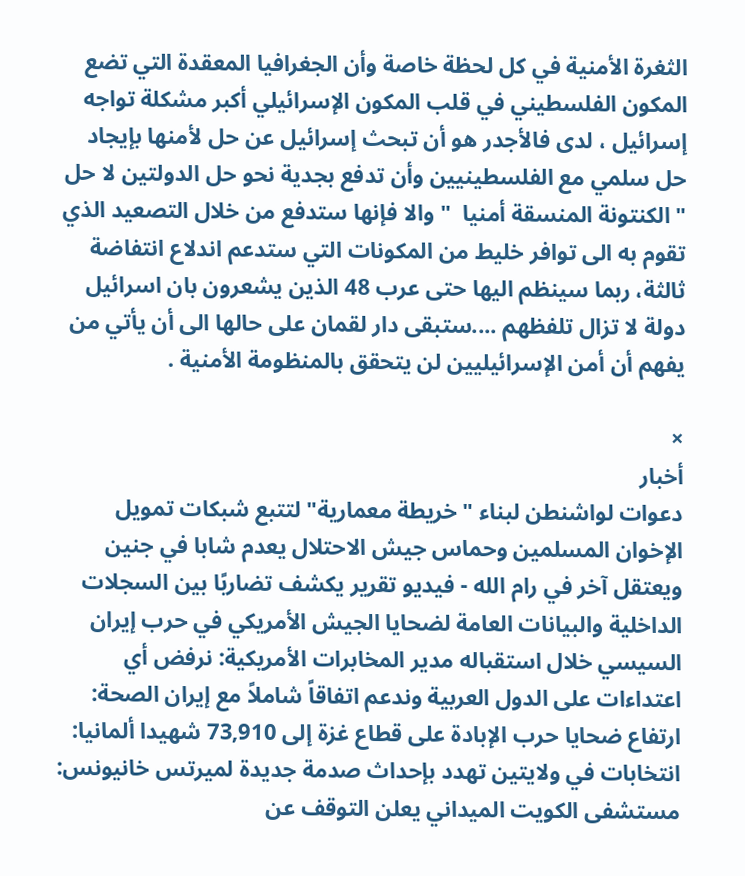الثغرة الأمنية في كل لحظة خاصة وأن الجغرافيا المعقدة التي تضع المكون الفلسطيني في قلب المكون الإسرائيلي أكبر مشكلة تواجه إسرائيل ، لدى فالأجدر هو أن تبحث إسرائيل عن حل لأمنها بإيجاد حل سلمي مع الفلسطينيين وأن تدفع بجدية نحو حل الدولتين لا حل " الكنتونة المنسقة أمنيا  " والا فإنها ستدفع من خلال التصعيد الذي تقوم به الى توافر خليط من المكونات التي ستدعم اندلاع انتفاضة ثالثة، ربما سينظم اليها حتى عرب 48 الذين يشعرون بان اسرائيل دولة لا تزال تلفظهم ....ستبقى دار لقمان على حالها الى أن يأتي من يفهم أن أمن الإسرائيليين لن يتحقق بالمنظومة الأمنية .

×
أخبار
دعوات لواشنطن لبناء "خريطة معمارية" لتتبع شبكات تمويل الإخوان المسلمين وحماس جيش الاحتلال يعدم شابا في جنين ويعتقل آخر في رام الله - فيديو تقرير يكشف تضاربًا بين السجلات الداخلية والبيانات العامة لضحايا الجيش الأمريكي في حرب إيران السيسي خلال استقباله مدير المخابرات الأمريكية: نرفض أي اعتداءات على الدول العربية وندعم اتفاقاً شاملاً مع إيران الصحة: ارتفاع ضحايا حرب الإبادة على قطاع غزة إلى 73,910 شهيدا ألمانيا: انتخابات في ولايتين تهدد بإحداث صدمة جديدة لميرتس خانيونس: مستشفى الكويت الميداني يعلن التوقف عن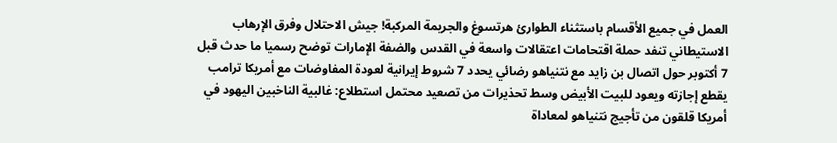العمل في جميع الأقسام باستثناء الطوارئ هرتسوغ والجريمة المركبة! جيش الاحتلال وفرق الإرهاب الاستيطاني تنفد حملة اقتحامات اعتقالات واسعة في القدس والضفة الإمارات توضح رسميا ما حدث قبل 7 أكتوبر حول اتصال بن زايد مع نتنياهو رضائي يحدد 7 شروط إيرانية لعودة المفاوضات مع أمريكا ترامب يقطع إجازته ويعود للبيت الأبيض وسط تحذيرات من تصعيد محتمل استطلاع: غالبية الناخبين اليهود في أمريكا قلقون من تأجيج نتنياهو لمعاداة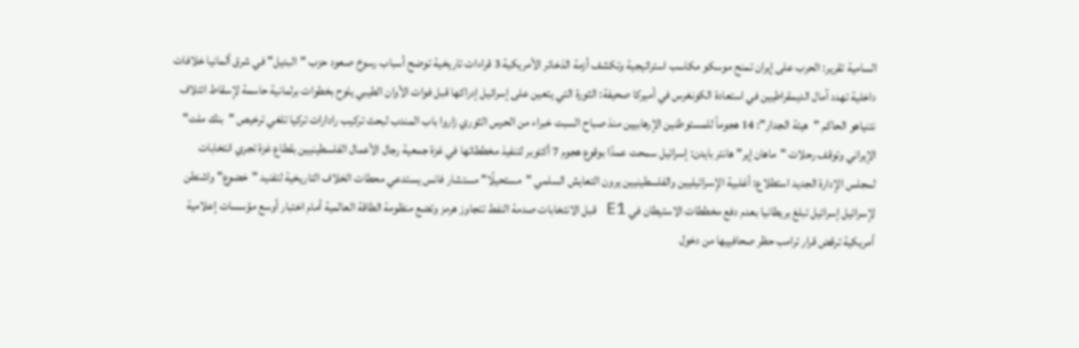السامية تقرير: الحرب على إيران تمنح موسكو مكاسب استراتيجية وتكشف أزمة الذخائر الأمريكية 3 قراءات تاريخية توضح أسباب رسوخ صعود حزب "البديل" في شرق ألمانيا خلافات داخلية تهدد آمال الديمقراطيين في استعادة الكونغرس في أميركا صحيفة: الثورة التي يتعين على إسرائيل إدراكها قبل فوات الأوان الطيبي يلوح بخطوات برلمانية حاسمة لإسقاط ائتلاف نتنياهو الحاكم "هيئة الجدار": 14 هجوماً للمستوطنين الإرهابيين منذ صباح السبت خبراء من الحرس الثوري زاروا باب المندب لبحث تركيب رادارات تركيا تلغي ترخيص "بنك ملت" الإيراني وتوقف رحلات "ماهان إير" هانتر بايدن: إسرائيل سمحت عمدًا بوقوع هجوم 7 أكتوبر لتنفيذ مخططاتها في غزة جمعية رجال الأعمال الفلسطينيين بقطاع غزة تجري انتخابات لمجلس الإدارة الجديد استطلاع: أغلبية الإسرائيليين والفلسطينيين يرون التعايش السلمي "مستحيلًا" مستشار فانس يستدعي محطات الخلاف التاريخية لتفنيد "خضوع" واشنطن لإسرائيل إسرائيل تبلغ بريطانيا بعدم دفع مخططات الاستيطان في E1 قبل الانتخابات صدمة النفط تتجاوز هرمز وتضع منظومة الطاقة العالمية أمام اختبار أوسع مؤسسات إعلامية أمريكية ترقض قرار ترامب حظر صحافييها من دخول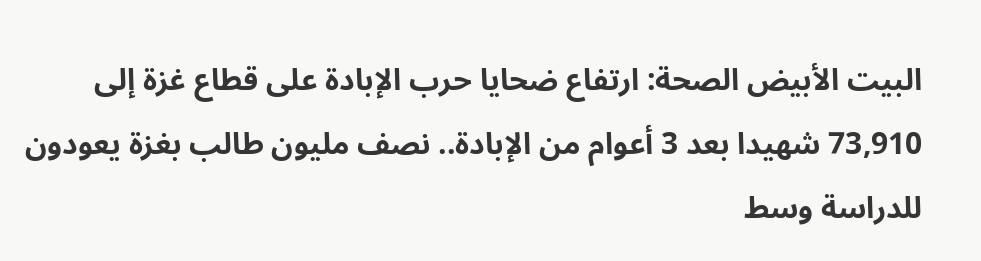البيت الأبيض الصحة: ارتفاع ضحايا حرب الإبادة على قطاع غزة إلى 73,910 شهيدا بعد 3 أعوام من الإبادة.. نصف مليون طالب بغزة يعودون للدراسة وسط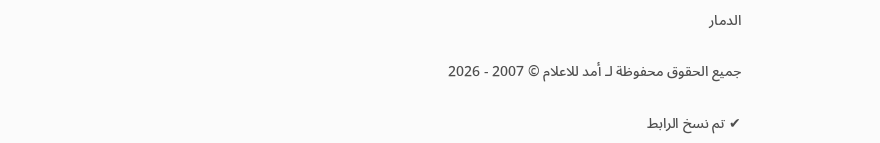الدمار

جميع الحقوق محفوظة لـ أمد للاعلام © 2007 - 2026

✔ تم نسخ الرابط